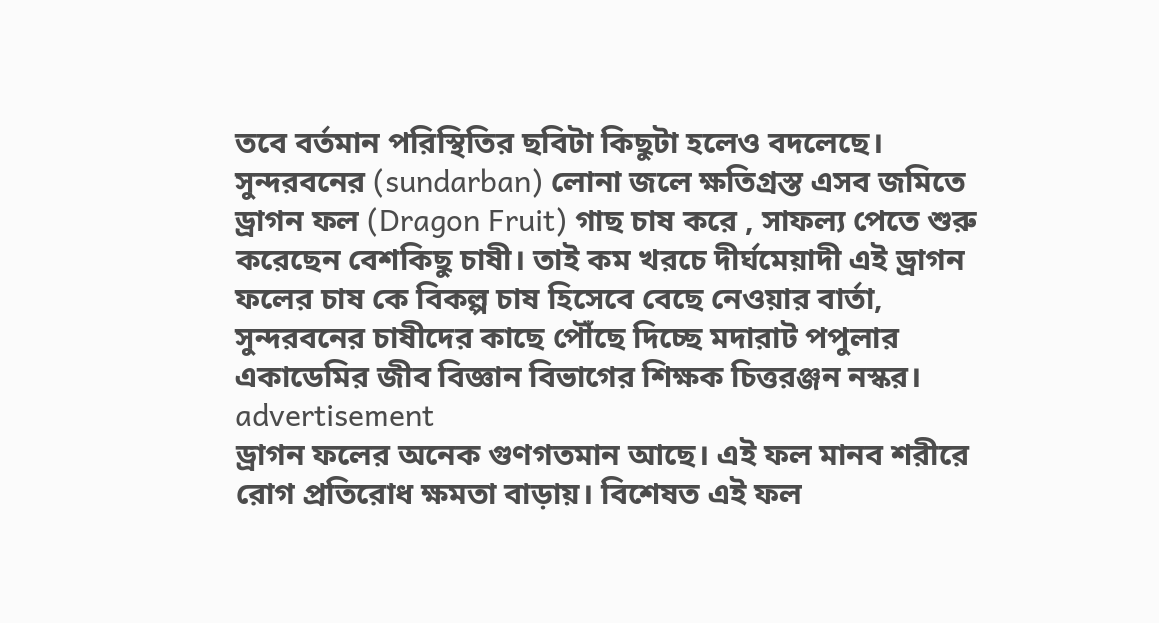তবে বর্তমান পরিস্থিতির ছবিটা কিছুটা হলেও বদলেছে। সুন্দরবনের (sundarban) লোনা জলে ক্ষতিগ্রস্ত এসব জমিতে ড্রাগন ফল (Dragon Fruit) গাছ চাষ করে , সাফল্য পেতে শুরু করেছেন বেশকিছু চাষী। তাই কম খরচে দীর্ঘমেয়াদী এই ড্রাগন ফলের চাষ কে বিকল্প চাষ হিসেবে বেছে নেওয়ার বার্তা, সুন্দরবনের চাষীদের কাছে পৌঁছে দিচ্ছে মদারাট পপুলার একাডেমির জীব বিজ্ঞান বিভাগের শিক্ষক চিত্তরঞ্জন নস্কর।
advertisement
ড্রাগন ফলের অনেক গুণগতমান আছে। এই ফল মানব শরীরে রোগ প্রতিরোধ ক্ষমতা বাড়ায়। বিশেষত এই ফল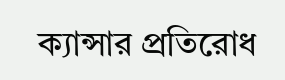ক্যান্সার প্রতিরোধ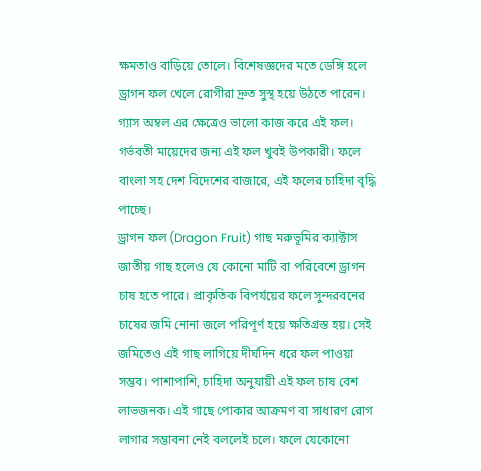ক্ষমতাও বাড়িয়ে তোলে। বিশেষজ্ঞদের মতে ডেঙ্গি হলে ড্রাগন ফল খেলে রোগীরা দ্রুত সুস্থ হয়ে উঠতে পারেন। গ্যাস অম্বল এর ক্ষেত্রেও ভালো কাজ করে এই ফল। গর্ভবতী মায়েদের জন্য এই ফল খুবই উপকারী। ফলে বাংলা সহ দেশ বিদেশের বাজারে, এই ফলের চাহিদা বৃদ্ধি পাচ্ছে।
ড্রাগন ফল (Dragon Fruit) গাছ মরুভূমির ক্যাক্টাস জাতীয় গাছ হলেও যে কোনো মাটি বা পরিবেশে ড্রাগন চাষ হতে পারে। প্রাকৃতিক বিপর্যয়ের ফলে সুন্দরবনের চাষের জমি নোনা জলে পরিপূর্ণ হয়ে ক্ষতিগ্রস্ত হয়। সেই জমিতেও এই গাছ লাগিয়ে দীর্ঘদিন ধরে ফল পাওয়া সম্ভব। পাশাপাশি, চাহিদা অনুযায়ী এই ফল চাষ বেশ লাভজনক। এই গাছে পোকার আক্রমণ বা সাধারণ রোগ লাগার সম্ভাবনা নেই বললেই চলে। ফলে যেকোনো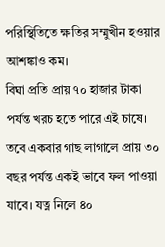পরিস্থিতিতে ক্ষতির সম্মুখীন হওয়ার আশঙ্কাও কম।
বিঘা প্রতি প্রায় ৭০ হাজার টাকা পর্যন্ত খরচ হতে পারে এই চাষে। তবে একবার গাছ লাগালে প্রায় ৩০ বছর পর্যন্ত একই ভাবে ফল পাওয়া যাবে। যত্ন নিলে ৪০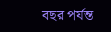বছর পর্যন্ত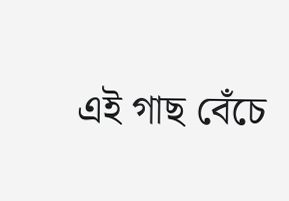এই গাছ বেঁচে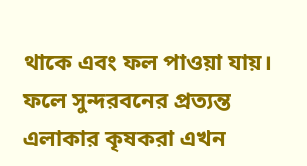থাকে এবং ফল পাওয়া যায়।
ফলে সুন্দরবনের প্রত্যন্ত এলাকার কৃষকরা এখন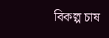বিকল্প চাষ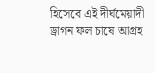হিসেবে এই দীর্ঘমেয়াদী ড্রাগন ফল চাষে আগ্রহ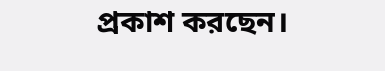প্রকাশ করছেন।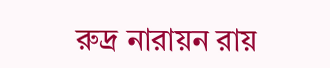রুদ্র নারায়ন রায়